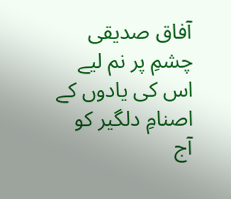آفاق صدیقی
چشمِ پر نم لیے
اس کی یادوں کے اصنامِ دلگیر کو
آج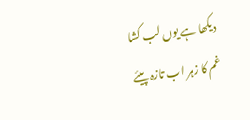دیکھا ہے یوں لب کشا
غم کا زہر اب تازہ پیئے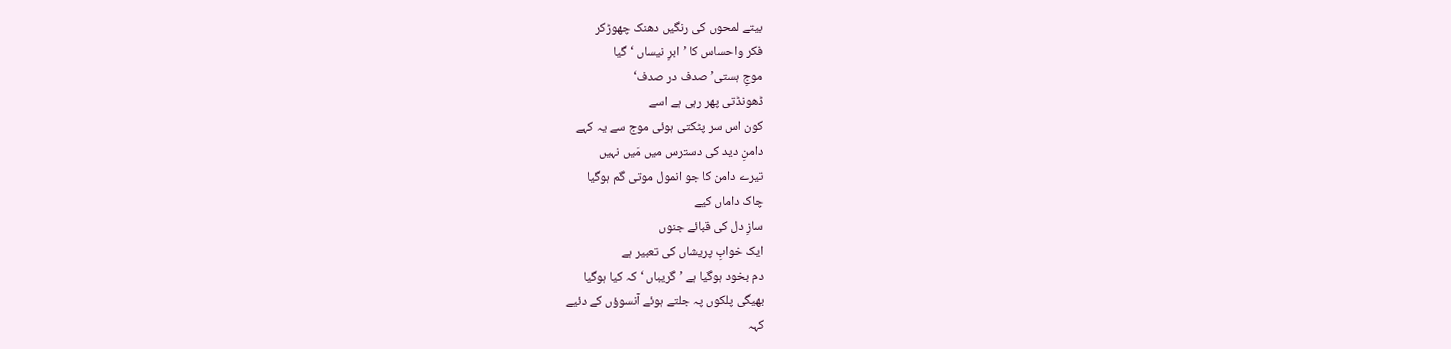بیتے لمحوں کی رنگیں دھنک چھوڑکر
فکر واحساس کا ’ابرِ نیساں ‘گیا
موجِ ہستی’صدف در صدف‘
ڈھونڈتی پھر رہی ہے اسے
کون اس سر پٹکتی ہوئی موج سے یہ کہے
دامنِ دید کی دسترس میں مَیں نہیں
تیرے دامن کا جو انمول موتی گم ہوگیا
چاک داماں کیے
سازِ دل کی قبائے جنوں
ایک خوابِ پریشاں کی تعبیر ہے
دم بخود ہوگیا ہے ’گریباں ‘کہ کیا ہوگیا
بھیگی پلکوں پہ جلتے ہوئے آنسوؤں کے دئیے
کہہ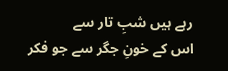رہے ہیں شبِ تار سے
اس کے خونِ جگر سے جو فکر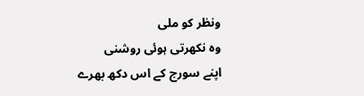ونظر کو ملی
وہ نکھرتی ہوئی روشنی
اپنے سورج کے اس دکھ بھرے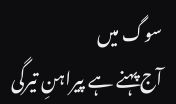سوگ میں
آج پہنے ہے پیراہنِ تیرگی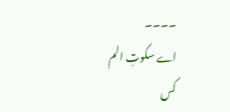۔۔۔۔
اے سکوتِ الم
کس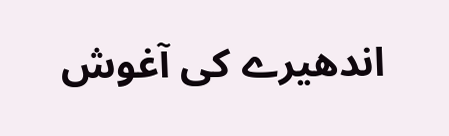اندھیرے کی آغوش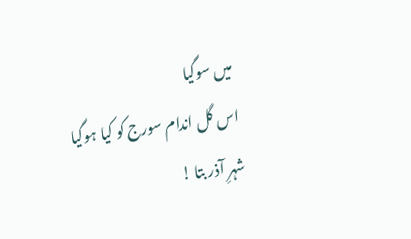میں سوگیا
اس گل اندام سورج کو کیا ہوگیا
شہرِ آذر بتا !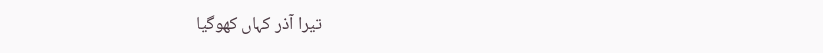تیرا آذر کہاں کھوگیا